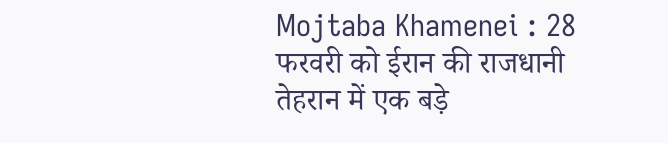Mojtaba Khamenei : 28 फरवरी को ईरान की राजधानी तेहरान में एक बड़े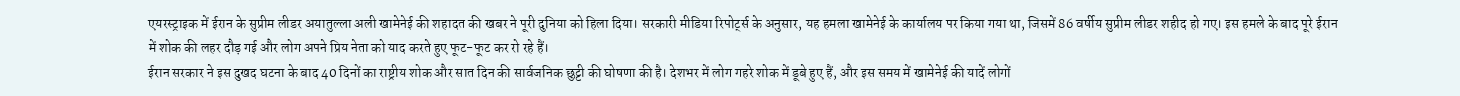एयरस्ट्राइक में ईरान के सुप्रीम लीडर अयातुल्ला अली खामेनेई की शहादत की खबर ने पूरी दुनिया को हिला दिया। सरकारी मीडिया रिपोर्ट्स के अनुसार, यह हमला खामेनेई के कार्यालय पर किया गया था, जिसमें 86 वर्षीय सुप्रीम लीडर शहीद हो गए। इस हमले के बाद पूरे ईरान में शोक की लहर दौड़ गई और लोग अपने प्रिय नेता को याद करते हुए फूट-फूट कर रो रहे हैं।
ईरान सरकार ने इस दुखद घटना के बाद 40 दिनों का राष्ट्रीय शोक और सात दिन की सार्वजनिक छुट्टी की घोषणा की है। देशभर में लोग गहरे शोक में डूबे हुए हैं, और इस समय में खामेनेई की यादें लोगों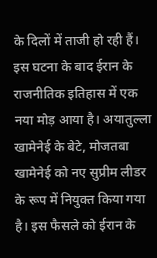के दिलों में ताजी हो रही हैं।
इस घटना के बाद ईरान के राजनीतिक इतिहास में एक नया मोड़ आया है। अयातुल्ला खामेनेई के बेटे, मोजतबा खामेनेई को नए सुप्रीम लीडर के रूप में नियुक्त किया गया है। इस फैसले को ईरान के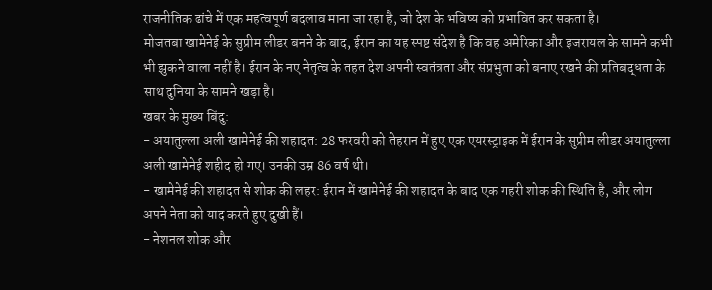राजनीतिक ढांचे में एक महत्वपूर्ण बदलाव माना जा रहा है, जो देश के भविष्य को प्रभावित कर सकता है।
मोजतबा खामेनेई के सुप्रीम लीडर बनने के बाद, ईरान का यह स्पष्ट संदेश है कि वह अमेरिका और इजरायल के सामने कभी भी झुकने वाला नहीं है। ईरान के नए नेतृत्व के तहत देश अपनी स्वतंत्रता और संप्रभुता को बनाए रखने की प्रतिबद्धता के साथ दुनिया के सामने खड़ा है।
खबर के मुख्य बिंदु:
- अयातुल्ला अली खामेनेई की शहादत: 28 फरवरी को तेहरान में हुए एक एयरस्ट्राइक में ईरान के सुप्रीम लीडर अयातुल्ला अली खामेनेई शहीद हो गए। उनकी उम्र 86 वर्ष थी।
- खामेनेई की शहादत से शोक की लहर: ईरान में खामेनेई की शहादत के बाद एक गहरी शोक की स्थिति है, और लोग अपने नेता को याद करते हुए दुखी हैं।
- नेशनल शोक और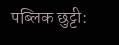पब्लिक छुट्टी: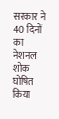सरकार ने 40 दिनों का नेशनल शोक घोषित किया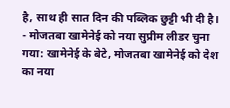है, साथ ही सात दिन की पब्लिक छुट्टी भी दी है।
- मोजतबा खामेनेई को नया सुप्रीम लीडर चुना गया: खामेनेई के बेटे, मोजतबा खामेनेई को देश का नया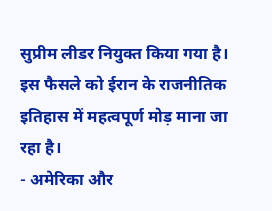सुप्रीम लीडर नियुक्त किया गया है। इस फैसले को ईरान के राजनीतिक इतिहास में महत्वपूर्ण मोड़ माना जा रहा है।
- अमेरिका और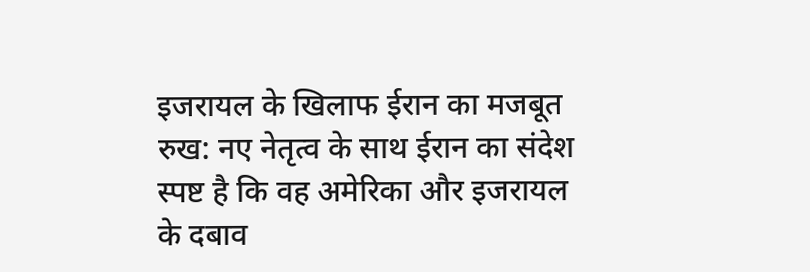इजरायल के खिलाफ ईरान का मजबूत रुख: नए नेतृत्व के साथ ईरान का संदेश स्पष्ट है कि वह अमेरिका और इजरायल के दबाव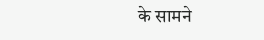के सामने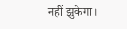नहीं झुकेगा।